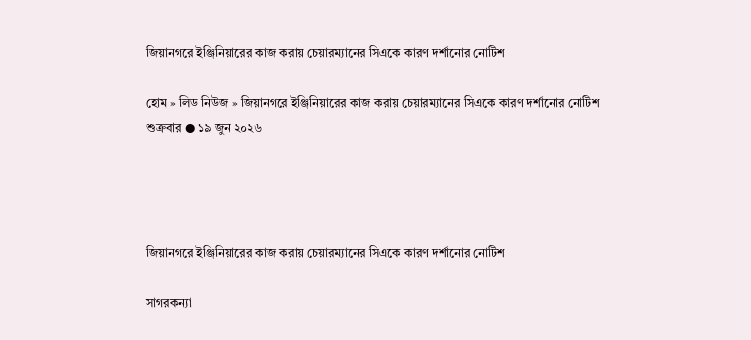জিয়ানগরে ইঞ্জিনিয়ারের কাজ করায় চেয়ারম্যানের সিএকে কারণ দর্শানোর নোটিশ

হোম » লিড নিউজ » জিয়ানগরে ইঞ্জিনিয়ারের কাজ করায় চেয়ারম্যানের সিএকে কারণ দর্শানোর নোটিশ
শুক্রবার ● ১৯ জুন ২০২৬




জিয়ানগরে ইঞ্জিনিয়ারের কাজ করায় চেয়ারম্যানের সিএকে কারণ দর্শানোর নোটিশ

সাগরকন্যা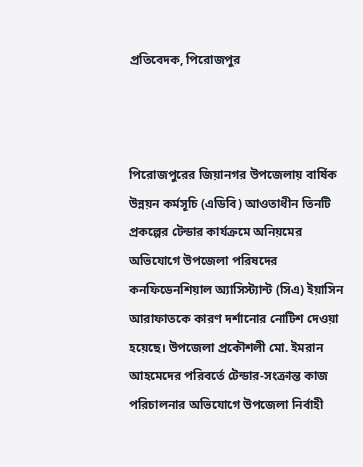প্রতিবেদক, পিরোজপুর



পিরোজপুরের জিয়ানগর উপজেলায় বার্ষিক উন্নয়ন কর্মসূচি (এডিবি) আওতাধীন তিনটি প্রকল্পের টেন্ডার কার্যক্রমে অনিয়মের অভিযোগে উপজেলা পরিষদের কনফিডেনশিয়াল অ্যাসিস্ট্যান্ট (সিএ) ইয়াসিন আরাফাতকে কারণ দর্শানোর নোটিশ দেওয়া হয়েছে। উপজেলা প্রকৌশলী মো. ইমরান আহমেদের পরিবর্তে টেন্ডার-সংক্রান্ত কাজ পরিচালনার অভিযোগে উপজেলা নির্বাহী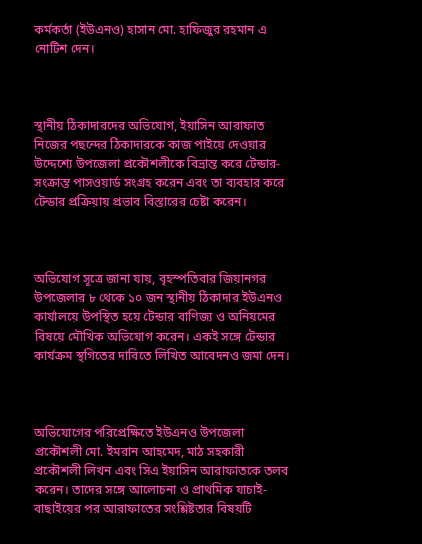কর্মকর্তা (ইউএনও) হাসান মো. হাফিজুর রহমান এ নোটিশ দেন।



স্থানীয় ঠিকাদারদের অভিযোগ, ইয়াসিন আরাফাত নিজের পছন্দের ঠিকাদারকে কাজ পাইয়ে দেওয়ার উদ্দেশ্যে উপজেলা প্রকৌশলীকে বিভ্রান্ত করে টেন্ডার-সংক্রান্ত পাসওয়ার্ড সংগ্রহ করেন এবং তা ব্যবহার করে টেন্ডার প্রক্রিয়ায় প্রভাব বিস্তারের চেষ্টা করেন।



অভিযোগ সূত্রে জানা যায়, বৃহস্পতিবার জিয়ানগর উপজেলার ৮ থেকে ১০ জন স্থানীয় ঠিকাদার ইউএনও কার্যালয়ে উপস্থিত হয়ে টেন্ডার বাণিজ্য ও অনিয়মের বিষয়ে মৌখিক অভিযোগ করেন। একই সঙ্গে টেন্ডার কার্যক্রম স্থগিতের দাবিতে লিখিত আবেদনও জমা দেন।



অভিযোগের পরিপ্রেক্ষিতে ইউএনও উপজেলা প্রকৌশলী মো. ইমরান আহমেদ, মাঠ সহকারী প্রকৌশলী লিখন এবং সিএ ইয়াসিন আরাফাতকে তলব করেন। তাদের সঙ্গে আলোচনা ও প্রাথমিক যাচাই-বাছাইয়ের পর আরাফাতের সংশ্লিষ্টতার বিষয়টি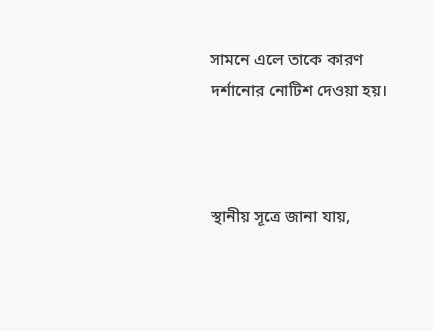সামনে এলে তাকে কারণ দর্শানোর নোটিশ দেওয়া হয়।



স্থানীয় সূত্রে জানা যায়,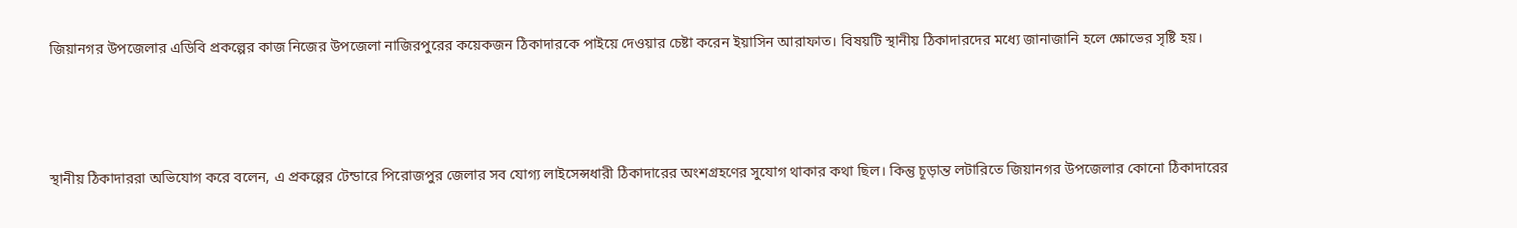জিয়ানগর উপজেলার এডিবি প্রকল্পের কাজ নিজের উপজেলা নাজিরপুরের কয়েকজন ঠিকাদারকে পাইয়ে দেওয়ার চেষ্টা করেন ইয়াসিন আরাফাত। বিষয়টি স্থানীয় ঠিকাদারদের মধ্যে জানাজানি হলে ক্ষোভের সৃষ্টি হয়।



স্থানীয় ঠিকাদাররা অভিযোগ করে বলেন, এ প্রকল্পের টেন্ডারে পিরোজপুর জেলার সব যোগ্য লাইসেন্সধারী ঠিকাদারের অংশগ্রহণের সুযোগ থাকার কথা ছিল। কিন্তু চূড়ান্ত লটারিতে জিয়ানগর উপজেলার কোনো ঠিকাদারের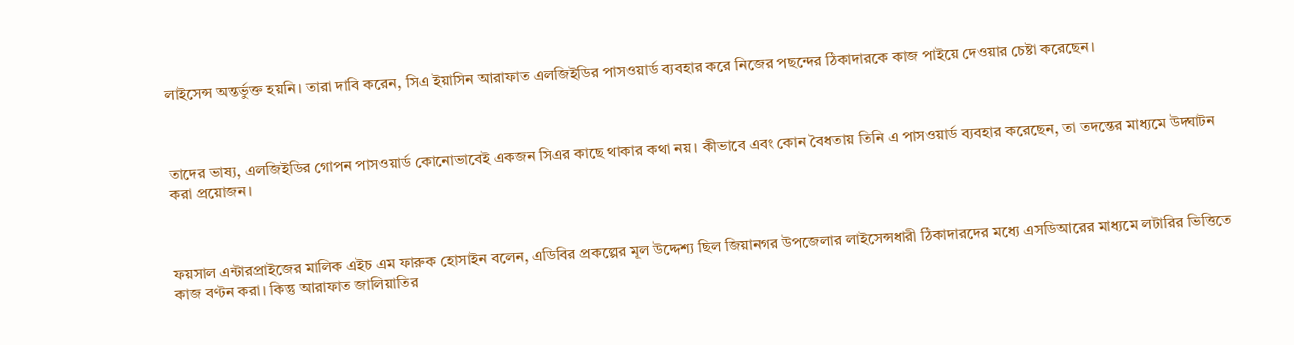লাইসেন্স অন্তর্ভুক্ত হয়নি। তারা দাবি করেন, সিএ ইয়াসিন আরাফাত এলজিইডির পাসওয়ার্ড ব্যবহার করে নিজের পছন্দের ঠিকাদারকে কাজ পাইয়ে দেওয়ার চেষ্টা করেছেন।



তাদের ভাষ্য, এলজিইডির গোপন পাসওয়ার্ড কোনোভাবেই একজন সিএর কাছে থাকার কথা নয়। কীভাবে এবং কোন বৈধতায় তিনি এ পাসওয়ার্ড ব্যবহার করেছেন, তা তদন্তের মাধ্যমে উদ্ঘাটন করা প্রয়োজন।



ফয়সাল এন্টারপ্রাইজের মালিক এইচ এম ফারুক হোসাইন বলেন, এডিবির প্রকল্পের মূল উদ্দেশ্য ছিল জিয়ানগর উপজেলার লাইসেন্সধারী ঠিকাদারদের মধ্যে এসডিআরের মাধ্যমে লটারির ভিত্তিতে কাজ বণ্টন করা। কিন্তু আরাফাত জালিয়াতির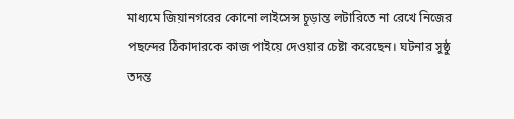মাধ্যমে জিয়ানগরের কোনো লাইসেন্স চূড়ান্ত লটারিতে না রেখে নিজের পছন্দের ঠিকাদারকে কাজ পাইয়ে দেওয়ার চেষ্টা করেছেন। ঘটনার সুষ্ঠু তদন্ত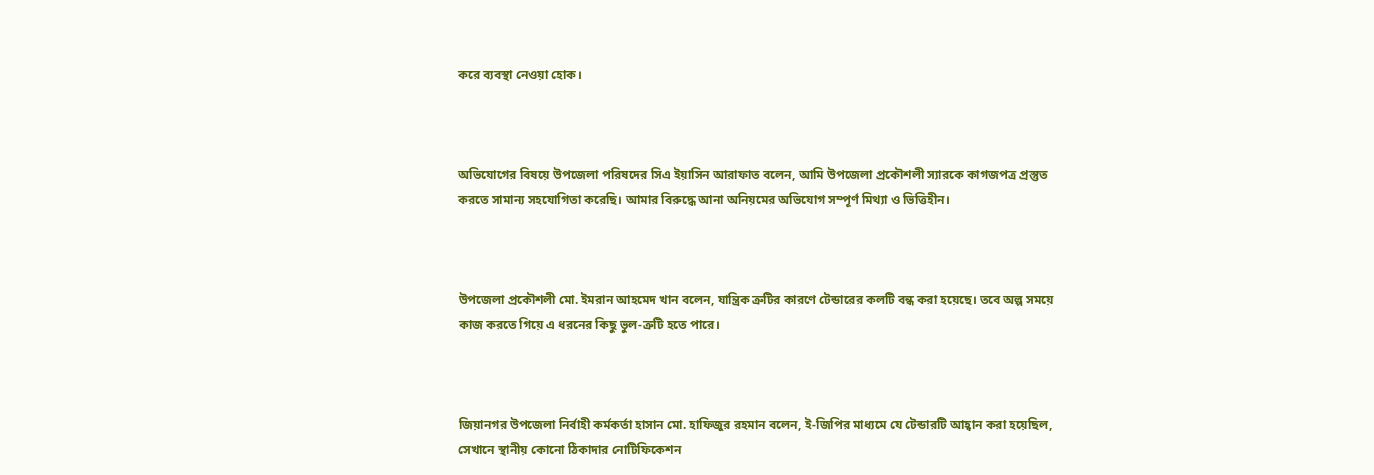করে ব্যবস্থা নেওয়া হোক।



অভিযোগের বিষয়ে উপজেলা পরিষদের সিএ ইয়াসিন আরাফাত বলেন, আমি উপজেলা প্রকৌশলী স্যারকে কাগজপত্র প্রস্তুত করতে সামান্য সহযোগিতা করেছি। আমার বিরুদ্ধে আনা অনিয়মের অভিযোগ সম্পূর্ণ মিথ্যা ও ভিত্তিহীন।



উপজেলা প্রকৌশলী মো. ইমরান আহমেদ খান বলেন, যান্ত্রিক ত্রুটির কারণে টেন্ডারের কলটি বন্ধ করা হয়েছে। তবে অল্প সময়ে কাজ করতে গিয়ে এ ধরনের কিছু ভুল-ত্রুটি হতে পারে।



জিয়ানগর উপজেলা নির্বাহী কর্মকর্তা হাসান মো. হাফিজুর রহমান বলেন, ই-জিপির মাধ্যমে যে টেন্ডারটি আহ্বান করা হয়েছিল, সেখানে স্থানীয় কোনো ঠিকাদার নোটিফিকেশন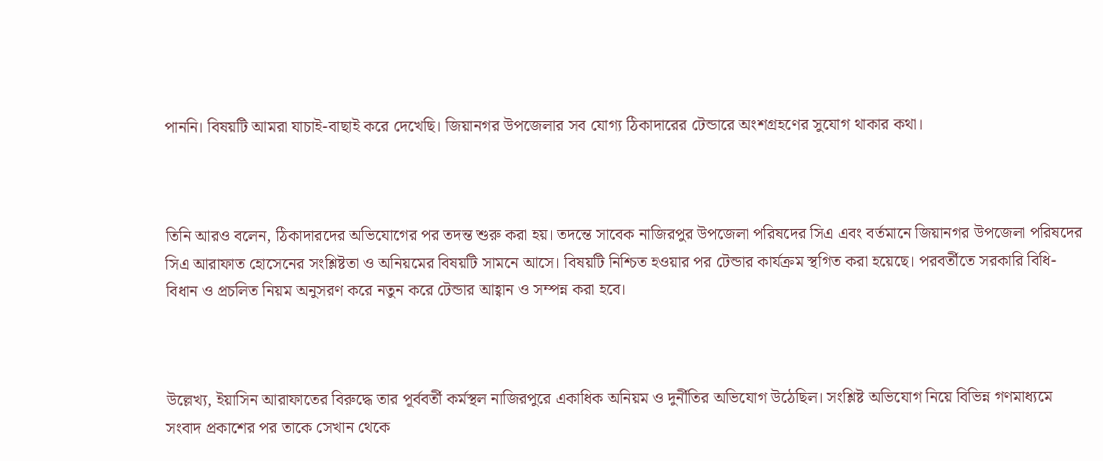পাননি। বিষয়টি আমরা যাচাই-বাছাই করে দেখেছি। জিয়ানগর উপজেলার সব যোগ্য ঠিকাদারের টেন্ডারে অংশগ্রহণের সুযোগ থাকার কথা।



তিনি আরও বলেন, ঠিকাদারদের অভিযোগের পর তদন্ত শুরু করা হয়। তদন্তে সাবেক নাজিরপুর উপজেলা পরিষদের সিএ এবং বর্তমানে জিয়ানগর উপজেলা পরিষদের সিএ আরাফাত হোসেনের সংশ্লিষ্টতা ও অনিয়মের বিষয়টি সামনে আসে। বিষয়টি নিশ্চিত হওয়ার পর টেন্ডার কার্যক্রম স্থগিত করা হয়েছে। পরবর্তীতে সরকারি বিধি-বিধান ও প্রচলিত নিয়ম অনুসরণ করে নতুন করে টেন্ডার আহ্বান ও সম্পন্ন করা হবে।



উল্লেখ্য, ইয়াসিন আরাফাতের বিরুদ্ধে তার পূর্ববর্তী কর্মস্থল নাজিরপুরে একাধিক অনিয়ম ও দুর্নীতির অভিযোগ উঠেছিল। সংশ্লিষ্ট অভিযোগ নিয়ে বিভিন্ন গণমাধ্যমে সংবাদ প্রকাশের পর তাকে সেখান থেকে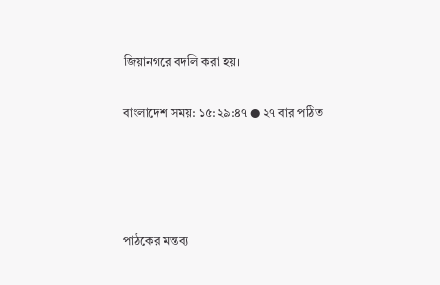জিয়ানগরে বদলি করা হয়।

বাংলাদেশ সময়: ১৫:২৯:৪৭ ● ২৭ বার পঠিত




পাঠকের মন্তব্য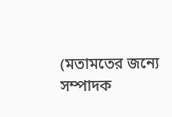(মতামতের জন্যে সম্পাদক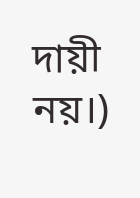দায়ী নয়।)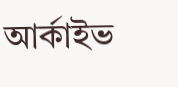আর্কাইভ